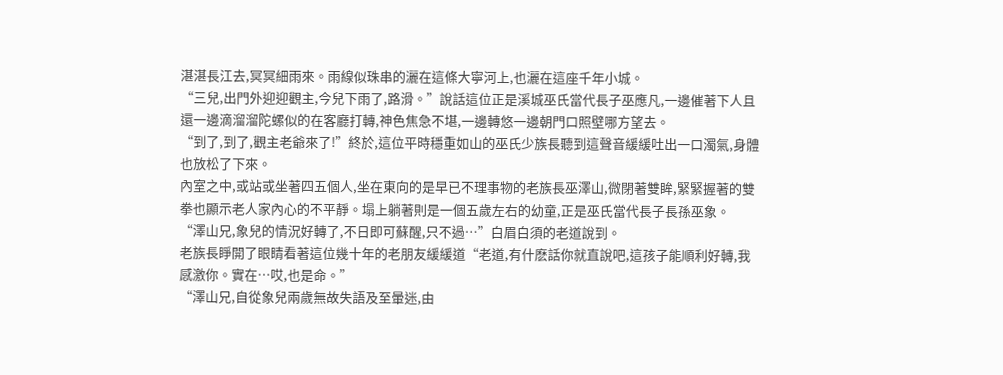湛湛長江去,冥冥細雨來。雨線似珠串的灑在這條大寧河上,也灑在這座千年小城。
“三兒,出門外迎迎觀主,今兒下雨了,路滑。”說話這位正是溪城巫氏當代長子巫應凡,一邊催著下人且還一邊滴溜溜陀螺似的在客廳打轉,神色焦急不堪,一邊轉悠一邊朝門口照壁哪方望去。
“到了,到了,觀主老爺來了!”終於,這位平時穩重如山的巫氏少族長聽到這聲音緩緩吐出一口濁氣,身體也放松了下來。
內室之中,或站或坐著四五個人,坐在東向的是早已不理事物的老族長巫澤山,微閉著雙眸,緊緊握著的雙拳也顯示老人家內心的不平靜。塌上躺著則是一個五歲左右的幼童,正是巫氏當代長子長孫巫象。
“澤山兄,象兒的情況好轉了,不日即可蘇醒,只不過…”白眉白須的老道說到。
老族長睜開了眼睛看著這位幾十年的老朋友緩緩道“老道,有什麽話你就直說吧,這孩子能順利好轉,我感激你。實在…哎,也是命。”
“澤山兄,自從象兒兩歲無故失語及至暈迷,由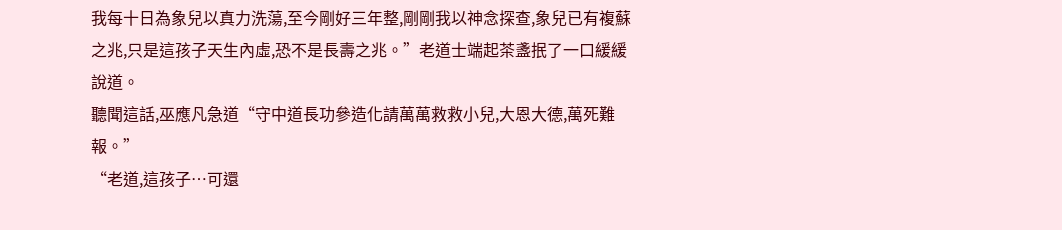我每十日為象兒以真力洗蕩,至今剛好三年整,剛剛我以神念探查,象兒已有複蘇之兆,只是這孩子天生內虛,恐不是長壽之兆。”老道士端起茶盞抿了一口緩緩說道。
聽聞這話,巫應凡急道“守中道長功參造化請萬萬救救小兒,大恩大德,萬死難報。”
“老道,這孩子…可還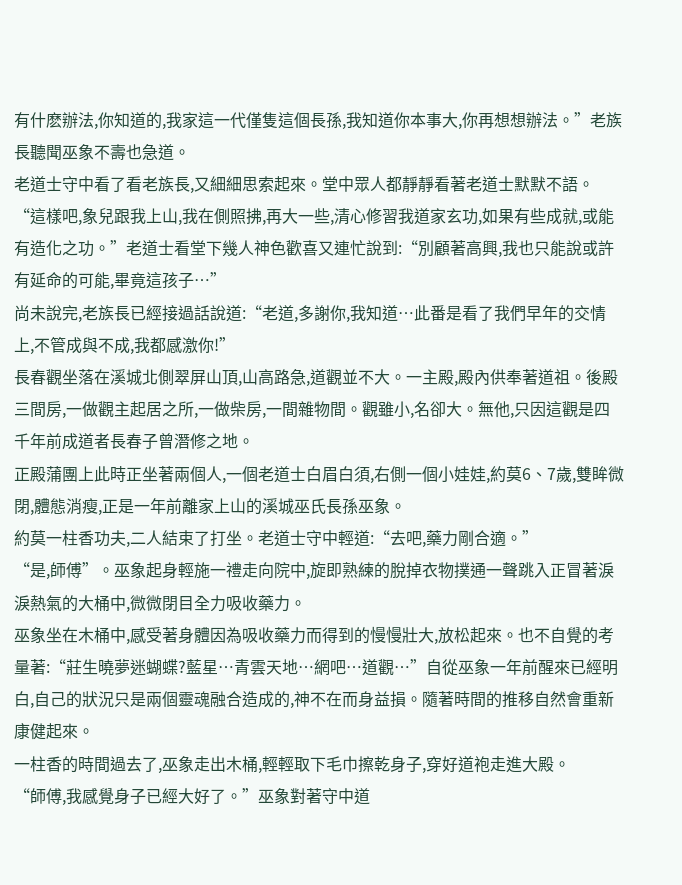有什麽辦法,你知道的,我家這一代僅隻這個長孫,我知道你本事大,你再想想辦法。”老族長聽聞巫象不壽也急道。
老道士守中看了看老族長,又細細思索起來。堂中眾人都靜靜看著老道士默默不語。
“這樣吧,象兒跟我上山,我在側照拂,再大一些,清心修習我道家玄功,如果有些成就,或能有造化之功。”老道士看堂下幾人神色歡喜又連忙說到:“別顧著高興,我也只能說或許有延命的可能,畢竟這孩子…”
尚未說完,老族長已經接過話說道:“老道,多謝你,我知道…此番是看了我們早年的交情上,不管成與不成,我都感激你!”
長春觀坐落在溪城北側翠屏山頂,山高路急,道觀並不大。一主殿,殿內供奉著道祖。後殿三間房,一做觀主起居之所,一做柴房,一間雜物間。觀雖小,名卻大。無他,只因這觀是四千年前成道者長春子曾潛修之地。
正殿蒲團上此時正坐著兩個人,一個老道士白眉白須,右側一個小娃娃,約莫6、7歲,雙眸微閉,體態消瘦,正是一年前離家上山的溪城巫氏長孫巫象。
約莫一柱香功夫,二人結束了打坐。老道士守中輕道:“去吧,藥力剛合適。”
“是,師傅”。巫象起身輕施一禮走向院中,旋即熟練的脫掉衣物撲通一聲跳入正冒著淚淚熱氣的大桶中,微微閉目全力吸收藥力。
巫象坐在木桶中,感受著身體因為吸收藥力而得到的慢慢壯大,放松起來。也不自覺的考量著:“莊生曉夢迷蝴蝶?藍星…青雲天地…網吧…道觀…”自從巫象一年前醒來已經明白,自己的狀況只是兩個靈魂融合造成的,神不在而身益損。隨著時間的推移自然會重新康健起來。
一柱香的時間過去了,巫象走出木桶,輕輕取下毛巾擦乾身子,穿好道袍走進大殿。
“師傅,我感覺身子已經大好了。”巫象對著守中道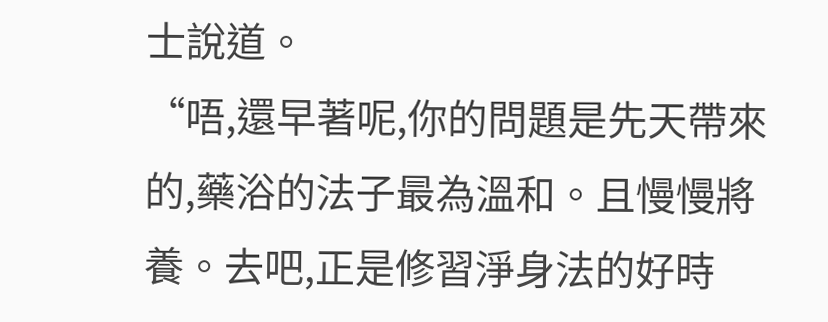士說道。
“唔,還早著呢,你的問題是先天帶來的,藥浴的法子最為溫和。且慢慢將養。去吧,正是修習淨身法的好時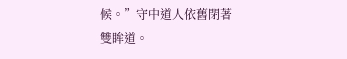候。”守中道人依舊閉著雙眸道。